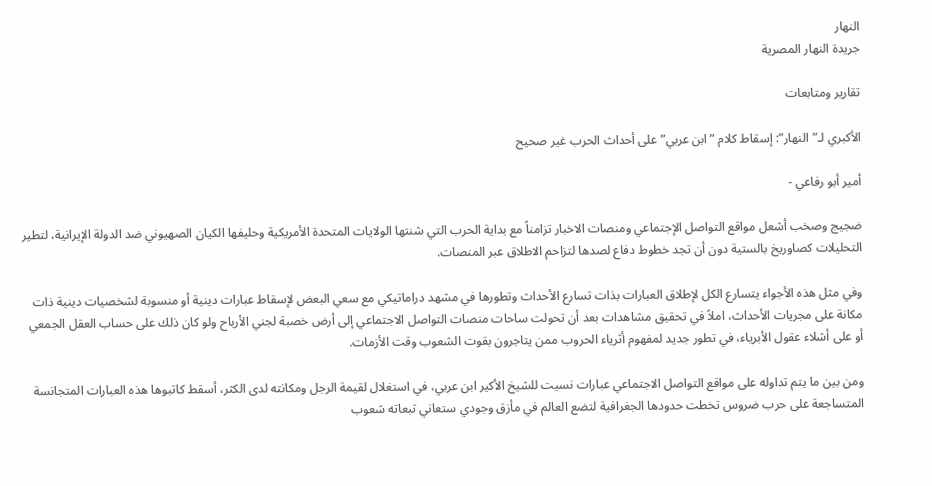النهار
جريدة النهار المصرية

تقارير ومتابعات

الأكبري لـ”النهار”: إسقاط كلام ”ابن عربي” على أحداث الحرب غير صحيح

أمير أبو رفاعي -

ضجيج وصخب أشعل مواقع التواصل الإجتماعي ومنصات الاخبار تزامناً مع بداية الحرب التي شنتها الولايات المتحدة الأمريكية وحليفها الكيان الصهيوني ضد الدولة الإيرانية، لتطير التحليلات كصاوريخ بالستية دون أن تجد خطوط دفاع لصدها لتزاحم الاطلاق عبر المنصات.

وفي مثل هذه الأجواء يتسارع الكل لإطلاق العبارات بذات تسارع الأحداث وتطورها في مشهد دراماتيكي مع سعي البعض لإسقاط عبارات دينية أو منسوبة لشخصيات دينية ذات مكانة على مجريات الأحداث، املاً في تحقيق مشاهدات بعد أن تحولت ساحات منصات التواصل الاجتماعي إلى أرض خصبة لجني الأرباح ولو كان ذلك على حساب العقل الجمعي أو على أشلاء عقول الأبرياء، في تطور جديد لمفهوم أثرياء الحروب ممن يتاجرون بقوت الشعوب وقت الأزمات.

ومن بين ما يتم تداوله على مواقع التواصل الاجتماعي عبارات نسيت للشيخ الأكير ابن عربي، في استغلال لقيمة الرجل ومكانته لدى الكثر، أسقط كاتبوها هذه العبارات المتجانسة المتساجعة على حرب ضروس تخطت حدودها الجغرافية لتضع العالم في مأزق وجودي ستعاني تبعاته شعوب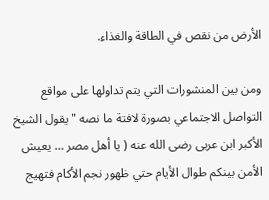الأرض من نقص في الطاقة والغذاء.

ومن بين المنشورات التي يتم تداولها على مواقع التواصل الاجتماعي بصورة لافتة ما نصه "يقول الشيخ الأكبر ابن عربى رضى الله عنه ( يا أهل مصر … يعيش الأمن بينكم طوال الأيام حتي ظهور نجم الأكام فتهيج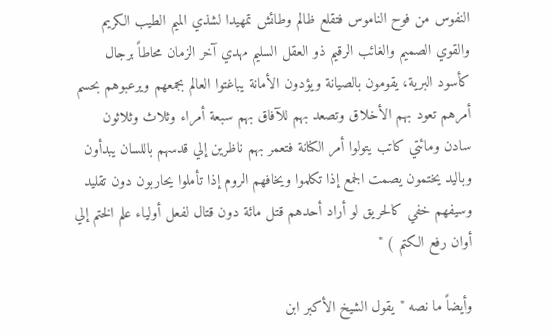النفوس من فوح الناموس فتقلع ظالم وطائش تمهيدا لشذي الميم الطيب الكريم والقوي الصميم والغائب الرقيم ذو العقل السليم مهدي آخر الزمان محاطاً برجال كأسود البرية، يقومون بالصيانة ويؤدون الأمانة يباغتوا العالم بجمعهم ويرعبوهم بحسم أمرهم تعود بهم الأخلاق وتصعد بهم للآفاق بهم سبعة أمراء وثلاث وثلاثون سادن ومائتي كاتب يتولوا أمر الكنانة فتعمر بهم ناظرين إلي قدسهم باللسان يبدأون وباليد يختمون يصمت الجمع إذا تكلموا ويخافهم الروم إذا تأملوا يحاربون دون تقليد وسيفهم خفي كالحريق لو أراد أحدهم قتل مائة دون قتال لفعل أولياء علم الختم إلي أوان رفع الكتم ) "

وأيضاً ما نصه "يقول الشيخ الأكبر ابن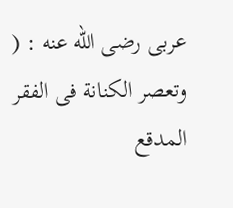عربى رضى الله عنه : ( وتعصر الكنانة فى الفقر المدقع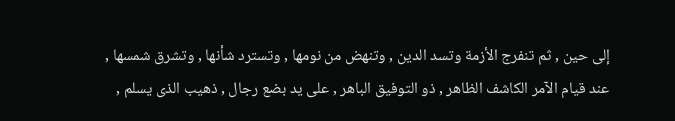إلى حين , ثم تنفرج الأزمة وتسد الدين , وتنهض من نومها , وتسترد شأنها , وتشرق شمسها , عند قيام الآمر الكاشف الظاهر , ذو التوفيق الباهر , على يد بضع رجال , ذهيب الذى يسلم ,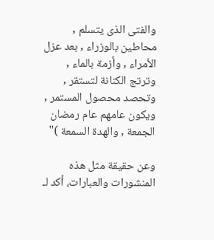والفتى الذى يتسلم , محاطين بالوزراء , بعد عزل الأمراء , وأزمة بالماء , وترتج الكنانة لتستقر , وتحصد محصول المستمر , ويكون عامهم عام رمضان الجمعة , والهدة السمعة )"

وعن حقيقة مثل هذه المنشورات والعبارات، أكد لـ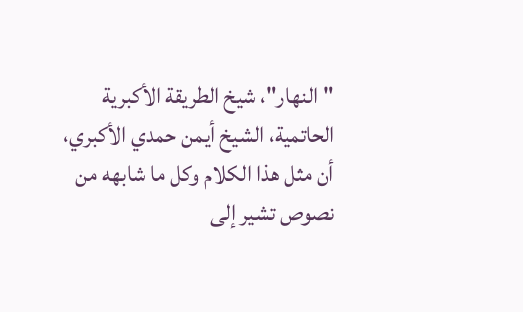"النهار"، شيخ الطريقة الأكبرية الحاتمية، الشيخ أيمن حمدي الأكبري، أن مثل هذا الكلام وكل ما شابهه من نصوص تشير إلى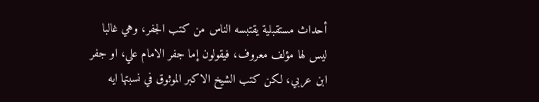أحداث مستقبلية يقتبسه الناس من كتب الجفر، وهي غالبا ليس لها مؤلف معروف، فيقولون إما جفر الامام علي، او جفر ابن عربي، لكن كتب الشيخ الاكبر الموثوق في نسبتها ايه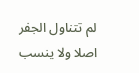لم تتناول الجفر اصلا ولا ينسب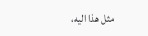مثل هذا اليه،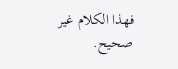فهذا الكلام غير صحيح.